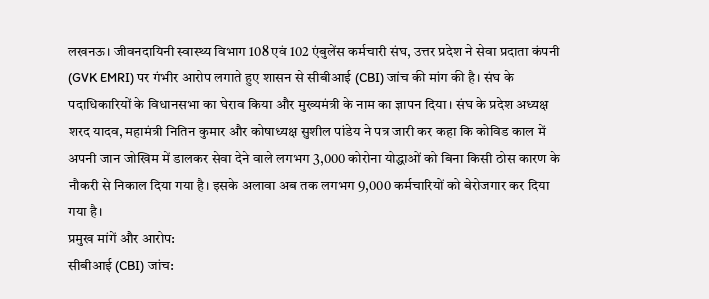लखनऊ। जीवनदायिनी स्वास्थ्य विभाग 108 एवं 102 एंबुलेंस कर्मचारी संघ, उत्तर प्रदेश ने सेवा प्रदाता कंपनी (GVK EMRI) पर गंभीर आरोप लगाते हुए शासन से सीबीआई (CBI) जांच की मांग की है। संघ के पदाधिकारियों के विधानसभा का घेराव किया और मुख्यमंत्री के नाम का ज्ञापन दिया। संघ के प्रदेश अध्यक्ष शरद यादव, महामंत्री नितिन कुमार और कोषाध्यक्ष सुशील पांडेय ने पत्र जारी कर कहा कि कोविड काल में अपनी जान जोखिम में डालकर सेवा देने वाले लगभग 3,000 कोरोना योद्धाओं को बिना किसी ठोस कारण के नौकरी से निकाल दिया गया है। इसके अलावा अब तक लगभग 9,000 कर्मचारियों को बेरोजगार कर दिया गया है।
प्रमुख मांगें और आरोप:
सीबीआई (CBI) जांच: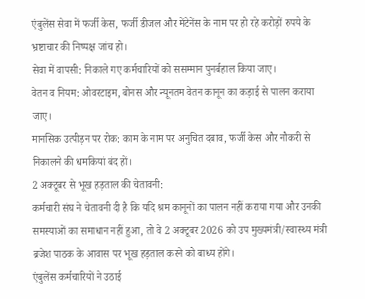एंबुलेंस सेवा में फर्जी केस, फर्जी डीजल और मेंटेनेंस के नाम पर हो रहे करोड़ों रुपये के भ्रष्टाचार की निष्पक्ष जांच हो।
सेवा में वापसी: निकाले गए कर्मचारियों को ससम्मान पुनर्बहाल किया जाए।
वेतन व नियम: ओवरटाइम, बोनस और न्यूनतम वेतन कानून का कड़ाई से पालन कराया जाए।
मानसिक उत्पीड़न पर रोक: काम के नाम पर अनुचित दबाव, फर्जी केस और नौकरी से निकालने की धमकियां बंद हों।
2 अक्टूबर से भूख हड़ताल की चेतावनी:
कर्मचारी संघ ने चेतावनी दी है कि यदि श्रम कानूनों का पालन नहीं कराया गया और उनकी समस्याओं का समाधान नहीं हुआ, तो वे 2 अक्टूबर 2026 को उप मुख्यमंत्री/स्वास्थ्य मंत्री ब्रजेश पाठक के आवास पर भूख हड़ताल करने को बाध्य होंगे।
एंबुलेंस कर्मचारियों ने उठाई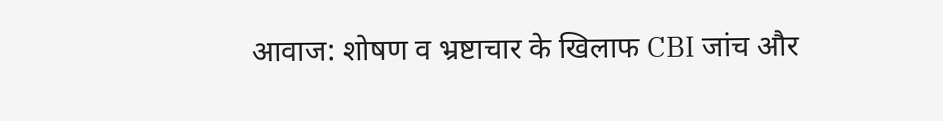आवाज: शोषण व भ्रष्टाचार के खिलाफ CBI जांच और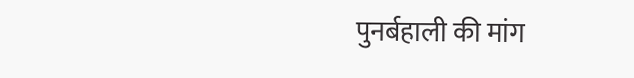पुनर्बहाली की मांग